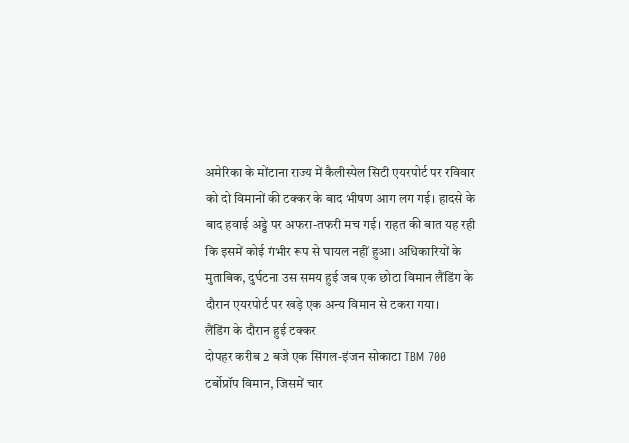अमेरिका के मोंटाना राज्य में कैलीस्पेल सिटी एयरपोर्ट पर रविवार को दो विमानों की टक्कर के बाद भीषण आग लग गई। हादसे के बाद हवाई अड्डे पर अफरा-तफरी मच गई। राहत की बात यह रही कि इसमें कोई गंभीर रूप से घायल नहीं हुआ। अधिकारियों के मुताबिक, दुर्घटना उस समय हुई जब एक छोटा विमान लैंडिंग के दौरान एयरपोर्ट पर खड़े एक अन्य विमान से टकरा गया।
लैंडिंग के दौरान हुई टक्कर
दोपहर करीब 2 बजे एक सिंगल-इंजन सोकाटा TBM 700 टर्बोप्रॉप विमान, जिसमें चार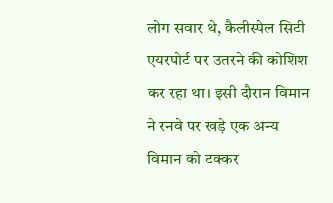लोग सवार थे, कैलीस्पेल सिटी एयरपोर्ट पर उतरने की कोशिश कर रहा था। इसी दौरान विमान ने रनवे पर खड़े एक अन्य विमान को टक्कर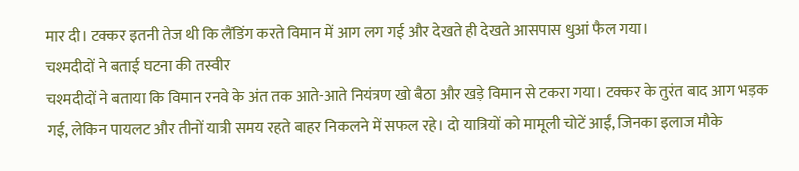मार दी। टक्कर इतनी तेज थी कि लैंडिंग करते विमान में आग लग गई और देखते ही देखते आसपास धुआं फैल गया।
चश्मदीदों ने बताई घटना की तस्वीर
चश्मदीदों ने बताया कि विमान रनवे के अंत तक आते-आते नियंत्रण खो बैठा और खड़े विमान से टकरा गया। टक्कर के तुरंत बाद आग भड़क गई, लेकिन पायलट और तीनों यात्री समय रहते बाहर निकलने में सफल रहे। दो यात्रियों को मामूली चोटें आईं, जिनका इलाज मौके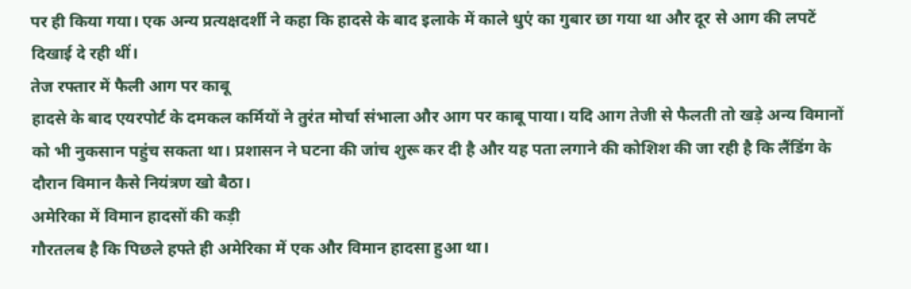पर ही किया गया। एक अन्य प्रत्यक्षदर्शी ने कहा कि हादसे के बाद इलाके में काले धुएं का गुबार छा गया था और दूर से आग की लपटें दिखाई दे रही थीं।
तेज रफ्तार में फैली आग पर काबू
हादसे के बाद एयरपोर्ट के दमकल कर्मियों ने तुरंत मोर्चा संभाला और आग पर काबू पाया। यदि आग तेजी से फैलती तो खड़े अन्य विमानों को भी नुकसान पहुंच सकता था। प्रशासन ने घटना की जांच शुरू कर दी है और यह पता लगाने की कोशिश की जा रही है कि लैंडिंग के दौरान विमान कैसे नियंत्रण खो बैठा।
अमेरिका में विमान हादसों की कड़ी
गौरतलब है कि पिछले हफ्ते ही अमेरिका में एक और विमान हादसा हुआ था।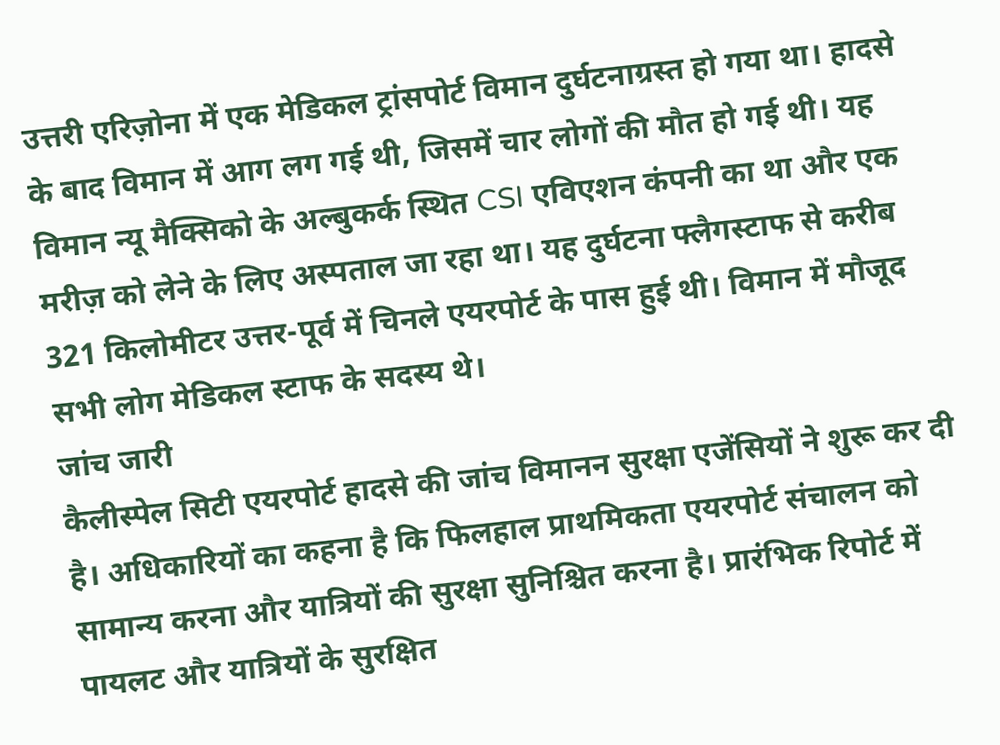उत्तरी एरिज़ोना में एक मेडिकल ट्रांसपोर्ट विमान दुर्घटनाग्रस्त हो गया था। हादसे के बाद विमान में आग लग गई थी, जिसमें चार लोगों की मौत हो गई थी। यह विमान न्यू मैक्सिको के अल्बुकर्क स्थित CSI एविएशन कंपनी का था और एक मरीज़ को लेने के लिए अस्पताल जा रहा था। यह दुर्घटना फ्लैगस्टाफ से करीब 321 किलोमीटर उत्तर-पूर्व में चिनले एयरपोर्ट के पास हुई थी। विमान में मौजूद सभी लोग मेडिकल स्टाफ के सदस्य थे।
जांच जारी
कैलीस्पेल सिटी एयरपोर्ट हादसे की जांच विमानन सुरक्षा एजेंसियों ने शुरू कर दी है। अधिकारियों का कहना है कि फिलहाल प्राथमिकता एयरपोर्ट संचालन को सामान्य करना और यात्रियों की सुरक्षा सुनिश्चित करना है। प्रारंभिक रिपोर्ट में पायलट और यात्रियों के सुरक्षित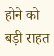होने को बड़ी राहत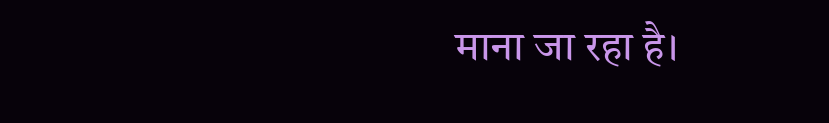माना जा रहा है।